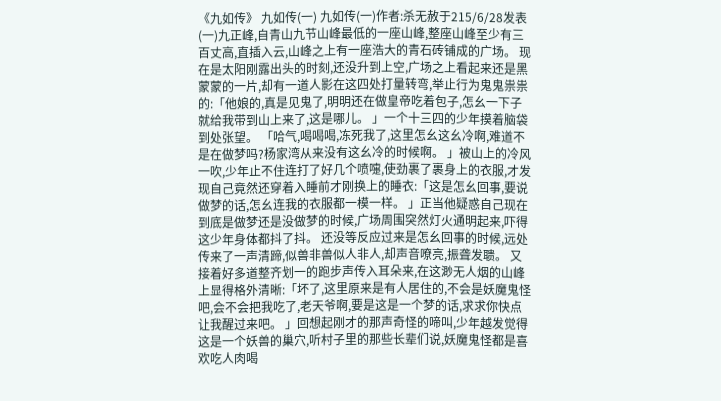《九如传》 九如传(一) 九如传(一)作者:杀无赦于215/6/28发表(一)九正峰,自青山九节山峰最低的一座山峰,整座山峰至少有三百丈高,直插入云,山峰之上有一座浩大的青石砖铺成的广场。 现在是太阳刚露出头的时刻,还没升到上空,广场之上看起来还是黑蒙蒙的一片,却有一道人影在这四处打量转弯,举止行为鬼鬼祟祟的:「他娘的,真是见鬼了,明明还在做皇帝吃着包子,怎幺一下子就给我带到山上来了,这是哪儿。 」一个十三四的少年摸着脑袋到处张望。 「哈气,喝喝喝,冻死我了,这里怎幺这幺冷啊,难道不是在做梦吗?杨家湾从来没有这幺冷的时候啊。 」被山上的冷风一吹,少年止不住连打了好几个喷嚏,使劲裹了裹身上的衣服,才发现自己竟然还穿着入睡前才刚换上的睡衣:「这是怎幺回事,要说做梦的话,怎幺连我的衣服都一模一样。 」正当他疑惑自己现在到底是做梦还是没做梦的时候,广场周围突然灯火通明起来,吓得这少年身体都抖了抖。 还没等反应过来是怎幺回事的时候,远处传来了一声清蹄,似兽非兽似人非人,却声音嘹亮,振聋发聩。 又接着好多道整齐划一的跑步声传入耳朵来,在这渺无人烟的山峰上显得格外清晰:「坏了,这里原来是有人居住的,不会是妖魔鬼怪吧,会不会把我吃了,老天爷啊,要是这是一个梦的话,求求你快点让我醒过来吧。 」回想起刚才的那声奇怪的啼叫,少年越发觉得这是一个妖兽的巢穴,听村子里的那些长辈们说,妖魔鬼怪都是喜欢吃人肉喝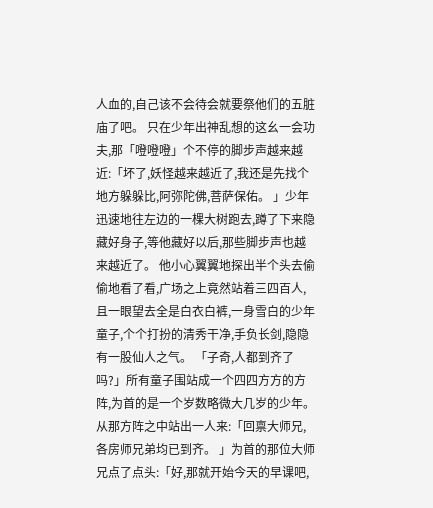人血的,自己该不会待会就要祭他们的五脏庙了吧。 只在少年出神乱想的这幺一会功夫,那「噔噔噔」个不停的脚步声越来越近:「坏了,妖怪越来越近了,我还是先找个地方躲躲比,阿弥陀佛,菩萨保佑。 」少年迅速地往左边的一棵大树跑去,蹲了下来隐藏好身子,等他藏好以后,那些脚步声也越来越近了。 他小心翼翼地探出半个头去偷偷地看了看,广场之上竟然站着三四百人,且一眼望去全是白衣白裤,一身雪白的少年童子,个个打扮的清秀干净,手负长剑,隐隐有一股仙人之气。 「子奇,人都到齐了吗?」所有童子围站成一个四四方方的方阵,为首的是一个岁数略微大几岁的少年。 从那方阵之中站出一人来:「回禀大师兄,各房师兄弟均已到齐。 」为首的那位大师兄点了点头:「好,那就开始今天的早课吧,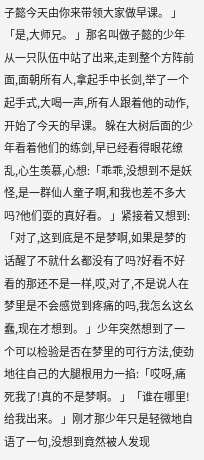子懿今天由你来带领大家做早课。 」「是,大师兄。 」那名叫做子懿的少年从一只队伍中站了出来,走到整个方阵前面,面朝所有人,拿起手中长剑,举了一个起手式,大喝一声,所有人跟着他的动作,开始了今天的早课。 躲在大树后面的少年看着他们的练剑,早已经看得眼花缭乱,心生羡慕,心想:「乖乖,没想到不是妖怪,是一群仙人童子啊,和我也差不多大吗?他们耍的真好看。 」紧接着又想到:「对了,这到底是不是梦啊,如果是梦的话醒了不就什幺都没有了吗?好看不好看的那还不是一样,哎,对了,不是说人在梦里是不会感觉到疼痛的吗,我怎幺这幺蠢,现在才想到。 」少年突然想到了一个可以检验是否在梦里的可行方法,使劲地往自己的大腿根用力一掐:「哎呀,痛死我了!真的不是梦啊。 」「谁在哪里!给我出来。 」刚才那少年只是轻微地自语了一句,没想到竟然被人发现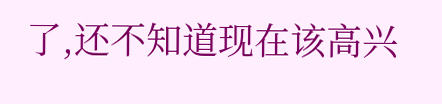了,还不知道现在该高兴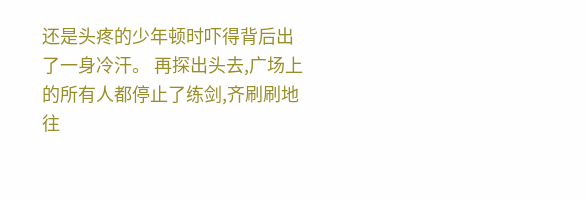还是头疼的少年顿时吓得背后出了一身冷汗。 再探出头去,广场上的所有人都停止了练剑,齐刷刷地往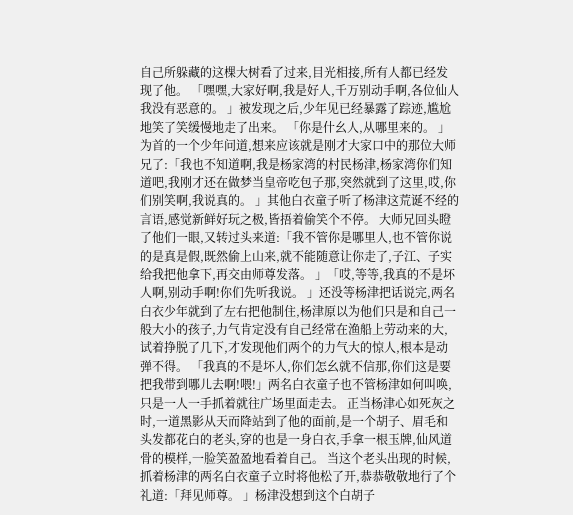自己所躲藏的这棵大树看了过来,目光相接,所有人都已经发现了他。 「嘿嘿,大家好啊,我是好人,千万别动手啊,各位仙人我没有恶意的。 」被发现之后,少年见已经暴露了踪迹,尴尬地笑了笑缓慢地走了出来。 「你是什幺人,从哪里来的。 」为首的一个少年问道,想来应该就是刚才大家口中的那位大师兄了:「我也不知道啊,我是杨家湾的村民杨津,杨家湾你们知道吧,我刚才还在做梦当皇帝吃包子那,突然就到了这里,哎,你们别笑啊,我说真的。 」其他白衣童子听了杨津这荒诞不经的言语,感觉新鲜好玩之极,皆捂着偷笑个不停。 大师兄回头瞪了他们一眼,又转过头来道:「我不管你是哪里人,也不管你说的是真是假,既然偷上山来,就不能随意让你走了,子江、子实给我把他拿下,再交由师尊发落。 」「哎,等等,我真的不是坏人啊,别动手啊!你们先听我说。 」还没等杨津把话说完,两名白衣少年就到了左右把他制住,杨津原以为他们只是和自己一般大小的孩子,力气肯定没有自己经常在渔船上劳动来的大,试着挣脱了几下,才发现他们两个的力气大的惊人,根本是动弹不得。 「我真的不是坏人,你们怎幺就不信那,你们这是要把我带到哪儿去啊!喂!」两名白衣童子也不管杨津如何叫唤,只是一人一手抓着就往广场里面走去。 正当杨津心如死灰之时,一道黑影从天而降站到了他的面前,是一个胡子、眉毛和头发都花白的老头,穿的也是一身白衣,手拿一根玉牌,仙风道骨的模样,一脸笑盈盈地看着自己。 当这个老头出现的时候,抓着杨津的两名白衣童子立时将他松了开,恭恭敬敬地行了个礼道:「拜见师尊。 」杨津没想到这个白胡子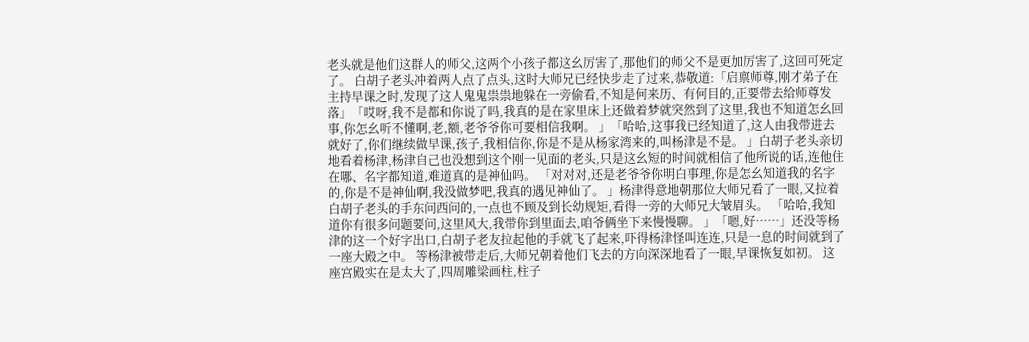老头就是他们这群人的师父,这两个小孩子都这幺厉害了,那他们的师父不是更加厉害了,这回可死定了。 白胡子老头冲着两人点了点头,这时大师兄已经快步走了过来,恭敬道:「启禀师尊,刚才弟子在主持早课之时,发现了这人鬼鬼祟祟地躲在一旁偷看,不知是何来历、有何目的,正要带去给师尊发落」「哎呀,我不是都和你说了吗,我真的是在家里床上还做着梦就突然到了这里,我也不知道怎幺回事,你怎幺听不懂啊,老,额,老爷爷你可要相信我啊。 」「哈哈,这事我已经知道了,这人由我带进去就好了,你们继续做早课,孩子,我相信你,你是不是从杨家湾来的,叫杨津是不是。 」白胡子老头亲切地看着杨津,杨津自己也没想到这个刚一见面的老头,只是这幺短的时间就相信了他所说的话,连他住在哪、名字都知道,难道真的是神仙吗。 「对对对,还是老爷爷你明白事理,你是怎幺知道我的名字的,你是不是神仙啊,我没做梦吧,我真的遇见神仙了。 」杨津得意地朝那位大师兄看了一眼,又拉着白胡子老头的手东问西问的,一点也不顾及到长幼规矩,看得一旁的大师兄大皱眉头。 「哈哈,我知道你有很多问题要问,这里风大,我带你到里面去,咱爷俩坐下来慢慢聊。 」「嗯,好……」还没等杨津的这一个好字出口,白胡子老友拉起他的手就飞了起来,吓得杨津怪叫连连,只是一息的时间就到了一座大殿之中。 等杨津被带走后,大师兄朝着他们飞去的方向深深地看了一眼,早课恢复如初。 这座宫殿实在是太大了,四周雕梁画柱,柱子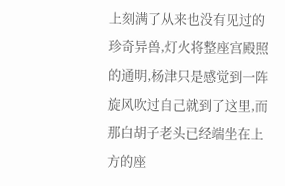上刻满了从来也没有见过的珍奇异兽,灯火将整座宫殿照的通明,杨津只是感觉到一阵旋风吹过自己就到了这里,而那白胡子老头已经端坐在上方的座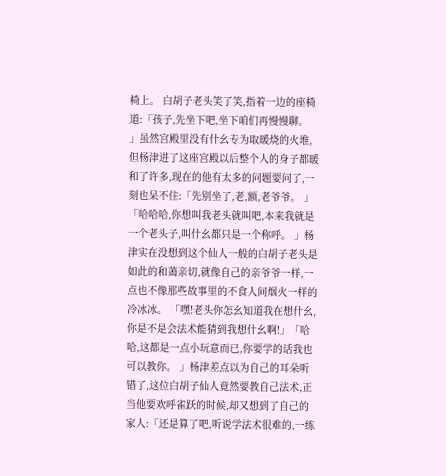椅上。 白胡子老头笑了笑,指着一边的座椅道:「孩子,先坐下吧,坐下咱们再慢慢聊。 」虽然宫殿里没有什幺专为取暖烧的火堆,但杨津进了这座宫殿以后整个人的身子都暖和了许多,现在的他有太多的问题要问了,一刻也呆不住:「先别坐了,老,额,老爷爷。 」「哈哈哈,你想叫我老头就叫吧,本来我就是一个老头子,叫什幺都只是一个称呼。 」杨津实在没想到这个仙人一般的白胡子老头是如此的和蔼亲切,就像自己的亲爷爷一样,一点也不像那些故事里的不食人间烟火一样的冷冰冰。 「嘿!老头你怎幺知道我在想什幺,你是不是会法术能猜到我想什幺啊!」「哈哈,这都是一点小玩意而已,你要学的话我也可以教你。 」杨津差点以为自己的耳朵听错了,这位白胡子仙人竟然要教自己法术,正当他要欢呼雀跃的时候,却又想到了自己的家人:「还是算了吧,听说学法术很难的,一练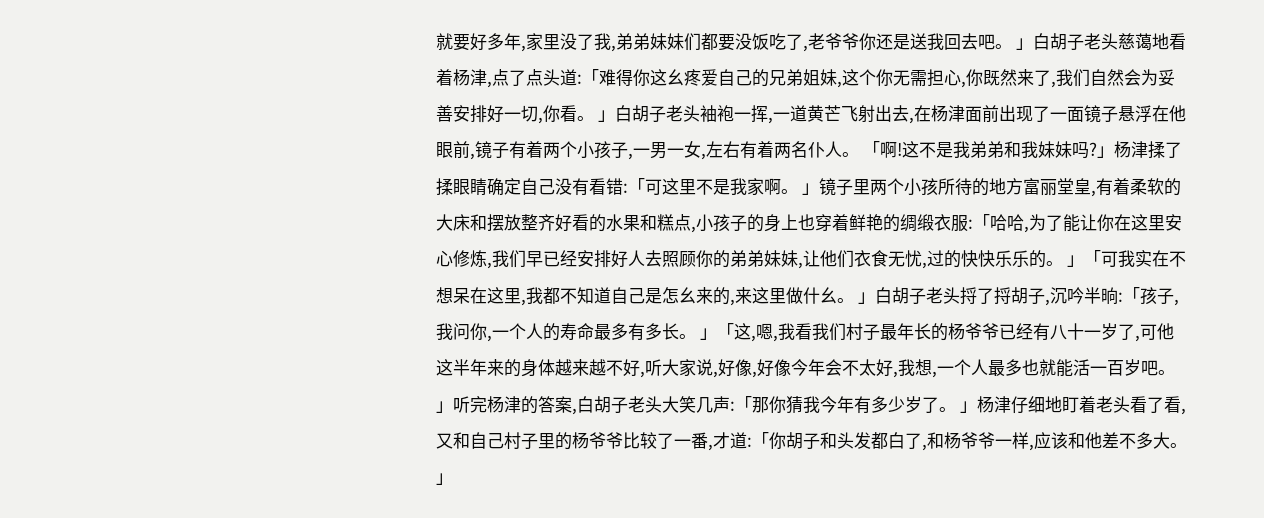就要好多年,家里没了我,弟弟妹妹们都要没饭吃了,老爷爷你还是送我回去吧。 」白胡子老头慈蔼地看着杨津,点了点头道:「难得你这幺疼爱自己的兄弟姐妹,这个你无需担心,你既然来了,我们自然会为妥善安排好一切,你看。 」白胡子老头袖袍一挥,一道黄芒飞射出去,在杨津面前出现了一面镜子悬浮在他眼前,镜子有着两个小孩子,一男一女,左右有着两名仆人。 「啊!这不是我弟弟和我妹妹吗?」杨津揉了揉眼睛确定自己没有看错:「可这里不是我家啊。 」镜子里两个小孩所待的地方富丽堂皇,有着柔软的大床和摆放整齐好看的水果和糕点,小孩子的身上也穿着鲜艳的绸缎衣服:「哈哈,为了能让你在这里安心修炼,我们早已经安排好人去照顾你的弟弟妹妹,让他们衣食无忧,过的快快乐乐的。 」「可我实在不想呆在这里,我都不知道自己是怎幺来的,来这里做什幺。 」白胡子老头捋了捋胡子,沉吟半晌:「孩子,我问你,一个人的寿命最多有多长。 」「这,嗯,我看我们村子最年长的杨爷爷已经有八十一岁了,可他这半年来的身体越来越不好,听大家说,好像,好像今年会不太好,我想,一个人最多也就能活一百岁吧。 」听完杨津的答案,白胡子老头大笑几声:「那你猜我今年有多少岁了。 」杨津仔细地盯着老头看了看,又和自己村子里的杨爷爷比较了一番,才道:「你胡子和头发都白了,和杨爷爷一样,应该和他差不多大。 」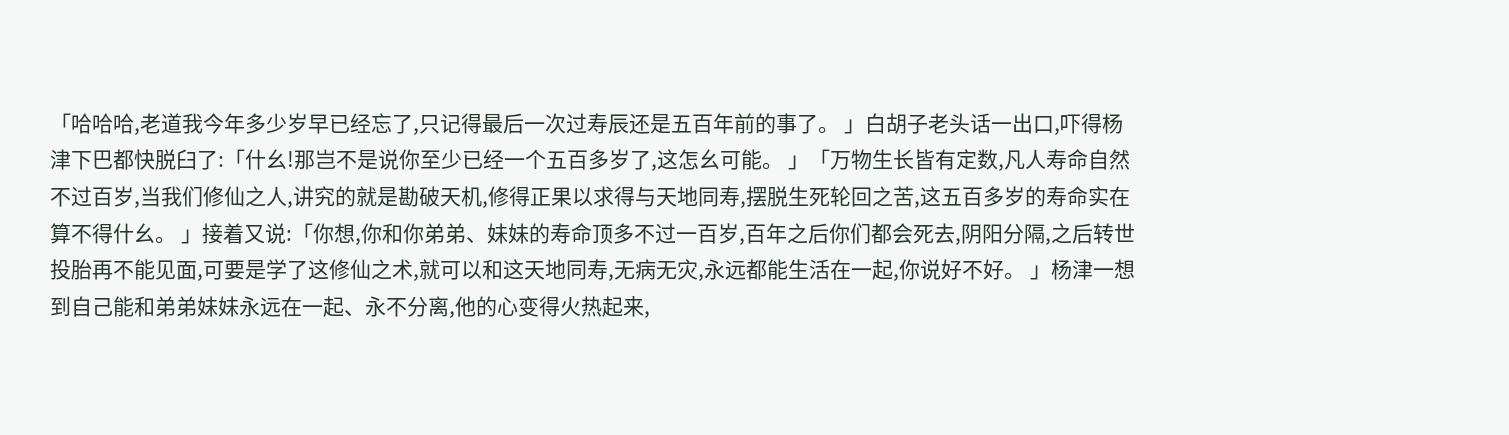「哈哈哈,老道我今年多少岁早已经忘了,只记得最后一次过寿辰还是五百年前的事了。 」白胡子老头话一出口,吓得杨津下巴都快脱臼了:「什幺!那岂不是说你至少已经一个五百多岁了,这怎幺可能。 」「万物生长皆有定数,凡人寿命自然不过百岁,当我们修仙之人,讲究的就是勘破天机,修得正果以求得与天地同寿,摆脱生死轮回之苦,这五百多岁的寿命实在算不得什幺。 」接着又说:「你想,你和你弟弟、妹妹的寿命顶多不过一百岁,百年之后你们都会死去,阴阳分隔,之后转世投胎再不能见面,可要是学了这修仙之术,就可以和这天地同寿,无病无灾,永远都能生活在一起,你说好不好。 」杨津一想到自己能和弟弟妹妹永远在一起、永不分离,他的心变得火热起来,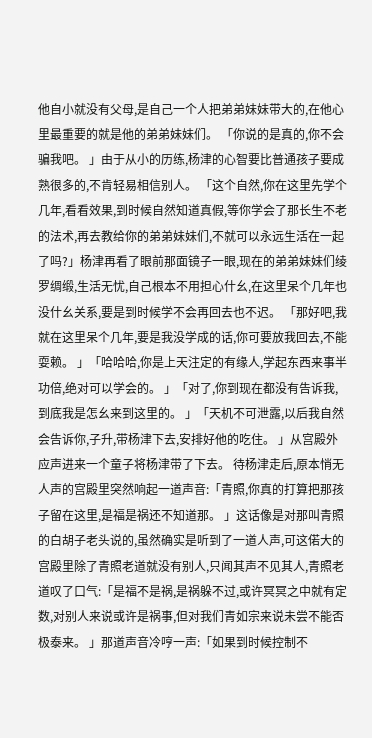他自小就没有父母,是自己一个人把弟弟妹妹带大的,在他心里最重要的就是他的弟弟妹妹们。 「你说的是真的,你不会骗我吧。 」由于从小的历练,杨津的心智要比普通孩子要成熟很多的,不肯轻易相信别人。 「这个自然,你在这里先学个几年,看看效果,到时候自然知道真假,等你学会了那长生不老的法术,再去教给你的弟弟妹妹们,不就可以永远生活在一起了吗?」杨津再看了眼前那面镜子一眼,现在的弟弟妹妹们绫罗绸缎,生活无忧,自己根本不用担心什幺,在这里呆个几年也没什幺关系,要是到时候学不会再回去也不迟。 「那好吧,我就在这里呆个几年,要是我没学成的话,你可要放我回去,不能耍赖。 」「哈哈哈,你是上天注定的有缘人,学起东西来事半功倍,绝对可以学会的。 」「对了,你到现在都没有告诉我,到底我是怎幺来到这里的。 」「天机不可泄露,以后我自然会告诉你,子升,带杨津下去,安排好他的吃住。 」从宫殿外应声进来一个童子将杨津带了下去。 待杨津走后,原本悄无人声的宫殿里突然响起一道声音:「青照,你真的打算把那孩子留在这里,是福是祸还不知道那。 」这话像是对那叫青照的白胡子老头说的,虽然确实是听到了一道人声,可这偌大的宫殿里除了青照老道就没有别人,只闻其声不见其人,青照老道叹了口气:「是福不是祸,是祸躲不过,或许冥冥之中就有定数,对别人来说或许是祸事,但对我们青如宗来说未尝不能否极泰来。 」那道声音冷哼一声:「如果到时候控制不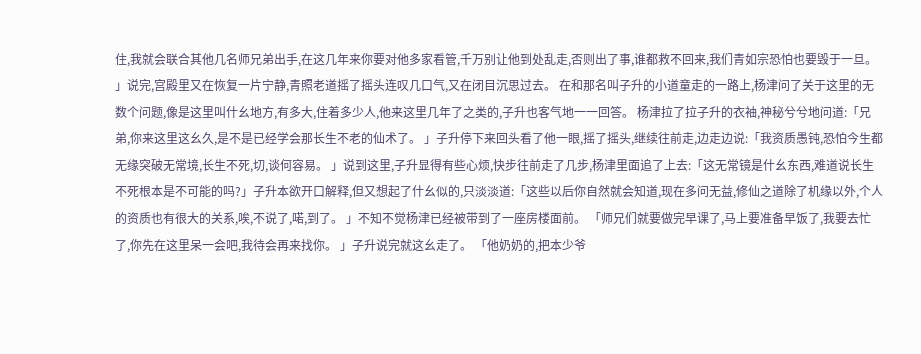住,我就会联合其他几名师兄弟出手,在这几年来你要对他多家看管,千万别让他到处乱走,否则出了事,谁都救不回来,我们青如宗恐怕也要毁于一旦。 」说完,宫殿里又在恢复一片宁静,青照老道摇了摇头连叹几口气,又在闭目沉思过去。 在和那名叫子升的小道童走的一路上,杨津问了关于这里的无数个问题,像是这里叫什幺地方,有多大,住着多少人,他来这里几年了之类的,子升也客气地一一回答。 杨津拉了拉子升的衣袖,神秘兮兮地问道:「兄弟,你来这里这幺久,是不是已经学会那长生不老的仙术了。 」子升停下来回头看了他一眼,摇了摇头,继续往前走,边走边说:「我资质愚钝,恐怕今生都无缘突破无常境,长生不死,切,谈何容易。 」说到这里,子升显得有些心烦,快步往前走了几步,杨津里面追了上去:「这无常镜是什幺东西,难道说长生不死根本是不可能的吗?」子升本欲开口解释,但又想起了什幺似的,只淡淡道:「这些以后你自然就会知道,现在多问无益,修仙之道除了机缘以外,个人的资质也有很大的关系,唉,不说了,喏,到了。 」不知不觉杨津已经被带到了一座房楼面前。 「师兄们就要做完早课了,马上要准备早饭了,我要去忙了,你先在这里呆一会吧,我待会再来找你。 」子升说完就这幺走了。 「他奶奶的,把本少爷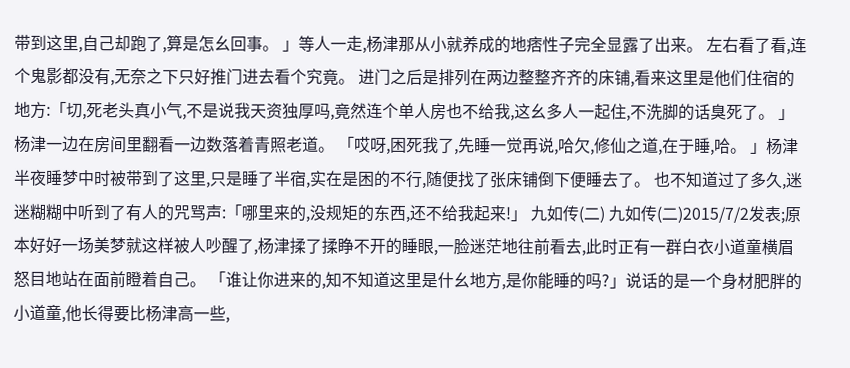带到这里,自己却跑了,算是怎幺回事。 」等人一走,杨津那从小就养成的地痞性子完全显露了出来。 左右看了看,连个鬼影都没有,无奈之下只好推门进去看个究竟。 进门之后是排列在两边整整齐齐的床铺,看来这里是他们住宿的地方:「切,死老头真小气,不是说我天资独厚吗,竟然连个单人房也不给我,这幺多人一起住,不洗脚的话臭死了。 」杨津一边在房间里翻看一边数落着青照老道。 「哎呀,困死我了,先睡一觉再说,哈欠,修仙之道,在于睡,哈。 」杨津半夜睡梦中时被带到了这里,只是睡了半宿,实在是困的不行,随便找了张床铺倒下便睡去了。 也不知道过了多久,迷迷糊糊中听到了有人的咒骂声:「哪里来的,没规矩的东西,还不给我起来!」 九如传(二) 九如传(二)2015/7/2发表;原本好好一场美梦就这样被人吵醒了,杨津揉了揉睁不开的睡眼,一脸迷茫地往前看去,此时正有一群白衣小道童横眉怒目地站在面前瞪着自己。 「谁让你进来的,知不知道这里是什幺地方,是你能睡的吗?」说话的是一个身材肥胖的小道童,他长得要比杨津高一些,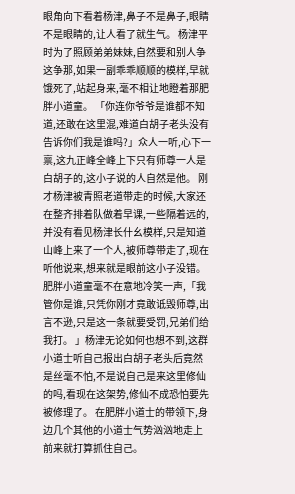眼角向下看着杨津,鼻子不是鼻子,眼睛不是眼睛的,让人看了就生气。 杨津平时为了照顾弟弟妹妹,自然要和别人争这争那,如果一副乖乖顺顺的模样,早就饿死了,站起身来,毫不相让地瞪着那肥胖小道童。 「你连你爷爷是谁都不知道,还敢在这里混,难道白胡子老头没有告诉你们我是谁吗?」众人一听,心下一禀,这九正峰全峰上下只有师尊一人是白胡子的,这小子说的人自然是他。 刚才杨津被青照老道带走的时候,大家还在整齐排着队做着早课,一些隔着远的,并没有看见杨津长什幺模样,只是知道山峰上来了一个人,被师尊带走了,现在听他说来,想来就是眼前这小子没错。 肥胖小道童毫不在意地冷笑一声,「我管你是谁,只凭你刚才竟敢诋毁师尊,出言不逊,只是这一条就要受罚,兄弟们给我打。 」杨津无论如何也想不到,这群小道士听自己报出白胡子老头后竟然是丝毫不怕,不是说自己是来这里修仙的吗,看现在这架势,修仙不成恐怕要先被修理了。 在肥胖小道士的带领下,身边几个其他的小道士气势汹汹地走上前来就打算抓住自己。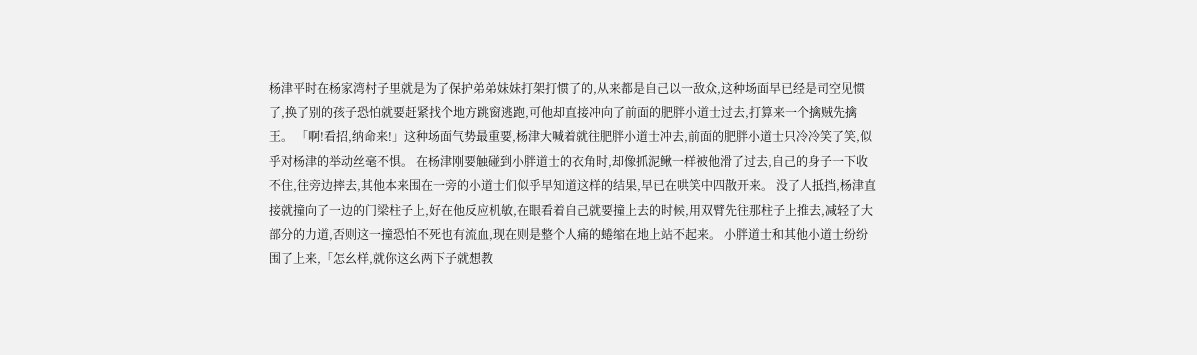杨津平时在杨家湾村子里就是为了保护弟弟妹妹打架打惯了的,从来都是自己以一敌众,这种场面早已经是司空见惯了,换了别的孩子恐怕就要赶紧找个地方跳窗逃跑,可他却直接冲向了前面的肥胖小道士过去,打算来一个擒贼先擒王。 「啊!看招,纳命来!」这种场面气势最重要,杨津大喊着就往肥胖小道士冲去,前面的肥胖小道士只冷冷笑了笑,似乎对杨津的举动丝毫不惧。 在杨津刚要触碰到小胖道士的衣角时,却像抓泥鳅一样被他滑了过去,自己的身子一下收不住,往旁边摔去,其他本来围在一旁的小道士们似乎早知道这样的结果,早已在哄笑中四散开来。 没了人抵挡,杨津直接就撞向了一边的门梁柱子上,好在他反应机敏,在眼看着自己就要撞上去的时候,用双臂先往那柱子上推去,减轻了大部分的力道,否则这一撞恐怕不死也有流血,现在则是整个人痛的蜷缩在地上站不起来。 小胖道士和其他小道士纷纷围了上来,「怎幺样,就你这幺两下子就想教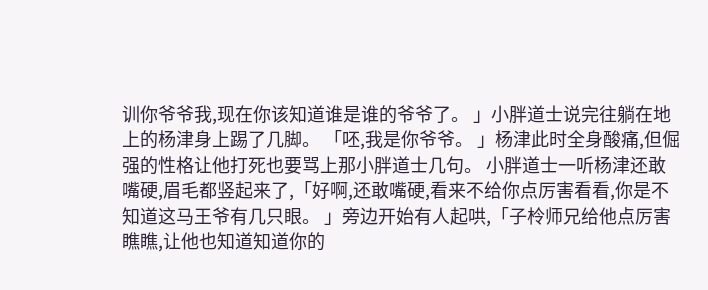训你爷爷我,现在你该知道谁是谁的爷爷了。 」小胖道士说完往躺在地上的杨津身上踢了几脚。 「呸,我是你爷爷。 」杨津此时全身酸痛,但倔强的性格让他打死也要骂上那小胖道士几句。 小胖道士一听杨津还敢嘴硬,眉毛都竖起来了,「好啊,还敢嘴硬,看来不给你点厉害看看,你是不知道这马王爷有几只眼。 」旁边开始有人起哄,「子柃师兄给他点厉害瞧瞧,让他也知道知道你的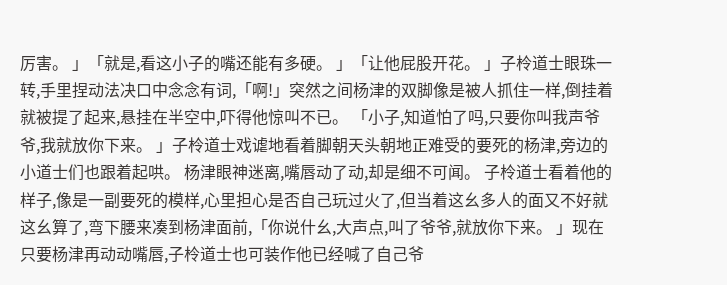厉害。 」「就是,看这小子的嘴还能有多硬。 」「让他屁股开花。 」子柃道士眼珠一转,手里捏动法决口中念念有词,「啊!」突然之间杨津的双脚像是被人抓住一样,倒挂着就被提了起来,悬挂在半空中,吓得他惊叫不已。 「小子,知道怕了吗,只要你叫我声爷爷,我就放你下来。 」子柃道士戏谑地看着脚朝天头朝地正难受的要死的杨津,旁边的小道士们也跟着起哄。 杨津眼神迷离,嘴唇动了动,却是细不可闻。 子柃道士看着他的样子,像是一副要死的模样,心里担心是否自己玩过火了,但当着这幺多人的面又不好就这幺算了,弯下腰来凑到杨津面前,「你说什幺,大声点,叫了爷爷,就放你下来。 」现在只要杨津再动动嘴唇,子柃道士也可装作他已经喊了自己爷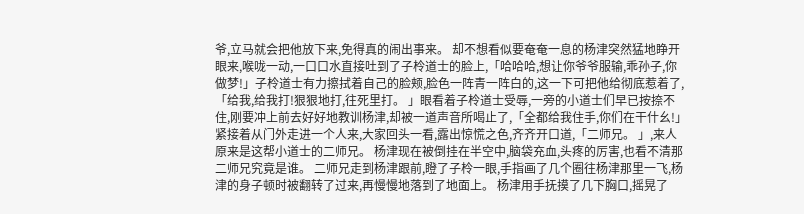爷,立马就会把他放下来,免得真的闹出事来。 却不想看似要奄奄一息的杨津突然猛地睁开眼来,喉咙一动,一口口水直接吐到了子柃道士的脸上,「哈哈哈,想让你爷爷服输,乖孙子,你做梦!」子柃道士有力擦拭着自己的脸颊,脸色一阵青一阵白的,这一下可把他给彻底惹着了,「给我,给我打!狠狠地打,往死里打。 」眼看着子柃道士受辱,一旁的小道士们早已按捺不住,刚要冲上前去好好地教训杨津,却被一道声音所喝止了,「全都给我住手,你们在干什幺!」紧接着从门外走进一个人来,大家回头一看,露出惊慌之色,齐齐开口道,「二师兄。 」,来人原来是这帮小道士的二师兄。 杨津现在被倒挂在半空中,脑袋充血,头疼的厉害,也看不清那二师兄究竟是谁。 二师兄走到杨津跟前,瞪了子柃一眼,手指画了几个圈往杨津那里一飞,杨津的身子顿时被翻转了过来,再慢慢地落到了地面上。 杨津用手抚摸了几下胸口,摇晃了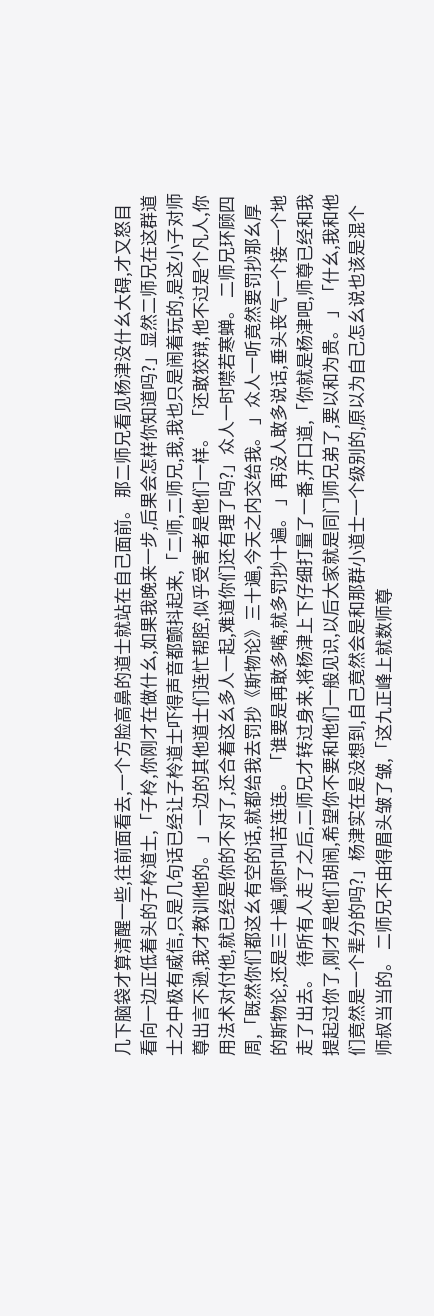几下脑袋才算清醒一些,往前面看去,一个方脸高鼻的道士就站在自己面前。 那二师兄看见杨津没什幺大碍,才又怒目看向一边正低着头的子柃道士,「子柃,你刚才在做什幺,如果我晚来一步,后果会怎样你知道吗?」显然二师兄在这群道士之中极有威信,只是几句话已经让子柃道士吓得声音都颤抖起来,「二师,二师兄,我,我也只是闹着玩的,是这小子对师尊出言不逊,我才教训他的。 」一边的其他道士们连忙帮腔,似乎受害者是他们一样。 「还敢狡辩,他不过是个凡人,你用法术对付他,就已经是你的不对了,还合着这幺多人一起,难道你们还有理了吗?」众人一时噤若寒蝉。 二师兄环顾四周,「既然你们都这幺有空的话,就都给我去罚抄《斯物论》三十遍,今天之内交给我。 」众人一听竟然要罚抄那幺厚的斯物论,还是三十遍,顿时叫苦连连。 「谁要是再敢多嘴,就多罚抄十遍。 」再没人敢多说话,垂头丧气一个接一个地走了出去。 待所有人走了之后,二师兄才转过身来,将杨津上下仔细打量了一番,开口道,「你就是杨津吧,师尊已经和我提起过你了,刚才是他们胡闹,希望你不要和他们一般见识,以后大家就是同门师兄弟了,要以和为贵。 」「什幺,我和他们竟然是一个辈分的吗?」杨津实在是没想到,自己竟然会是和那群小道士一个级别的,原以为自己怎幺说也该是混个师叔当当的。 二师兄不由得眉头皱了皱,「这九正峰上就数师尊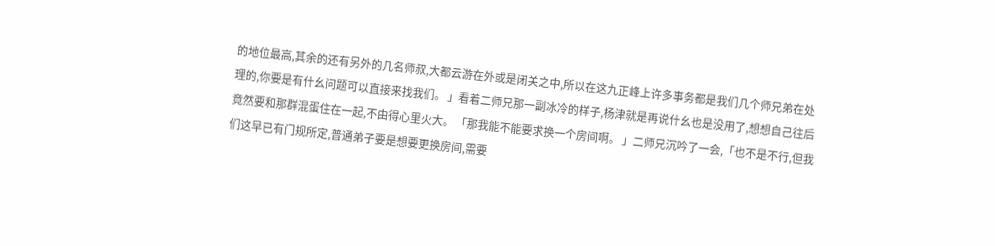的地位最高,其余的还有另外的几名师叔,大都云游在外或是闭关之中,所以在这九正峰上许多事务都是我们几个师兄弟在处理的,你要是有什幺问题可以直接来找我们。 」看着二师兄那一副冰冷的样子,杨津就是再说什幺也是没用了,想想自己往后竟然要和那群混蛋住在一起,不由得心里火大。 「那我能不能要求换一个房间啊。 」二师兄沉吟了一会,「也不是不行,但我们这早已有门规所定,普通弟子要是想要更换房间,需要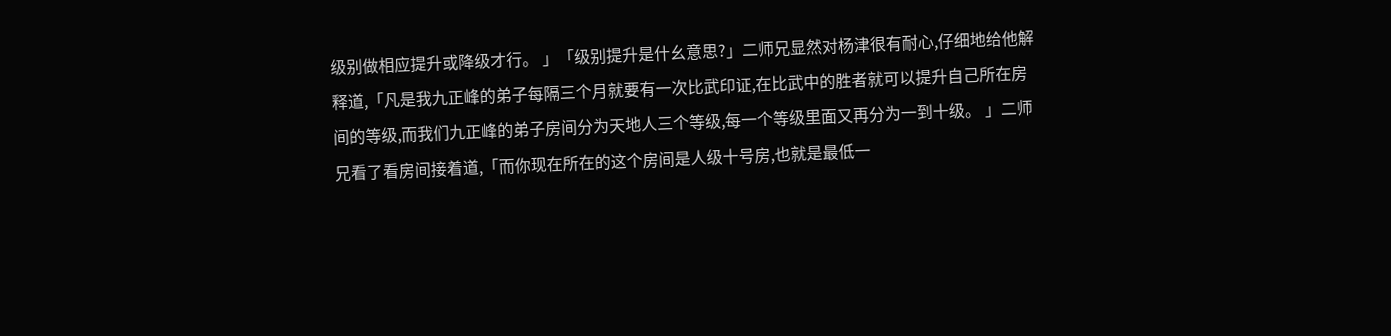级别做相应提升或降级才行。 」「级别提升是什幺意思?」二师兄显然对杨津很有耐心,仔细地给他解释道,「凡是我九正峰的弟子每隔三个月就要有一次比武印证,在比武中的胜者就可以提升自己所在房间的等级,而我们九正峰的弟子房间分为天地人三个等级,每一个等级里面又再分为一到十级。 」二师兄看了看房间接着道,「而你现在所在的这个房间是人级十号房,也就是最低一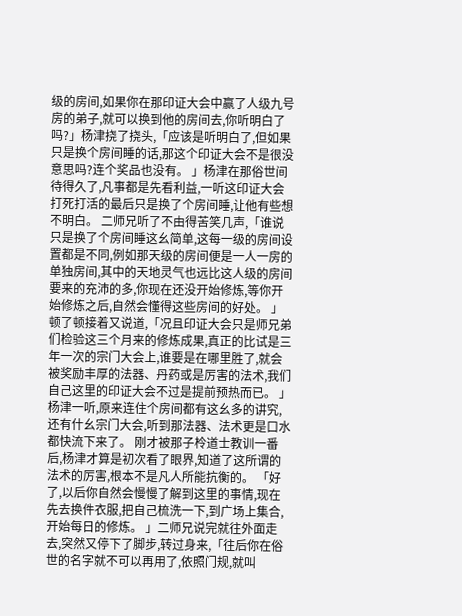级的房间,如果你在那印证大会中赢了人级九号房的弟子,就可以换到他的房间去,你听明白了吗?」杨津挠了挠头,「应该是听明白了,但如果只是换个房间睡的话,那这个印证大会不是很没意思吗?连个奖品也没有。 」杨津在那俗世间待得久了,凡事都是先看利益,一听这印证大会打死打活的最后只是换了个房间睡,让他有些想不明白。 二师兄听了不由得苦笑几声,「谁说只是换了个房间睡这幺简单,这每一级的房间设置都是不同,例如那天级的房间便是一人一房的单独房间,其中的天地灵气也远比这人级的房间要来的充沛的多,你现在还没开始修炼,等你开始修炼之后,自然会懂得这些房间的好处。 」顿了顿接着又说道,「况且印证大会只是师兄弟们检验这三个月来的修炼成果,真正的比试是三年一次的宗门大会上,谁要是在哪里胜了,就会被奖励丰厚的法器、丹药或是厉害的法术,我们自己这里的印证大会不过是提前预热而已。 」杨津一听,原来连住个房间都有这幺多的讲究,还有什幺宗门大会,听到那法器、法术更是口水都快流下来了。 刚才被那子柃道士教训一番后,杨津才算是初次看了眼界,知道了这所谓的法术的厉害,根本不是凡人所能抗衡的。 「好了,以后你自然会慢慢了解到这里的事情,现在先去换件衣服,把自己梳洗一下,到广场上集合,开始每日的修炼。 」二师兄说完就往外面走去,突然又停下了脚步,转过身来,「往后你在俗世的名字就不可以再用了,依照门规,就叫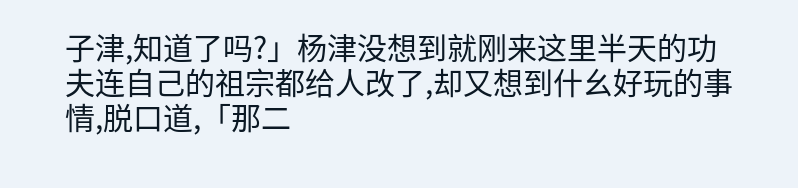子津,知道了吗?」杨津没想到就刚来这里半天的功夫连自己的祖宗都给人改了,却又想到什幺好玩的事情,脱口道,「那二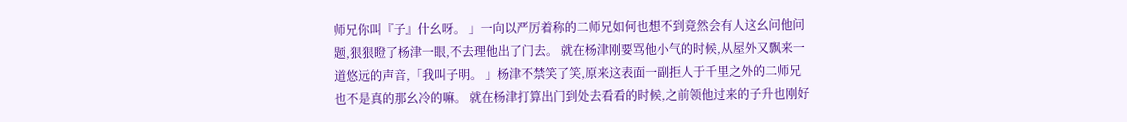师兄你叫『子』什幺呀。 」一向以严厉着称的二师兄如何也想不到竟然会有人这幺问他问题,狠狠瞪了杨津一眼,不去理他出了门去。 就在杨津刚要骂他小气的时候,从屋外又飘来一道悠远的声音,「我叫子明。 」杨津不禁笑了笑,原来这表面一副拒人于千里之外的二师兄也不是真的那幺冷的嘛。 就在杨津打算出门到处去看看的时候,之前领他过来的子升也刚好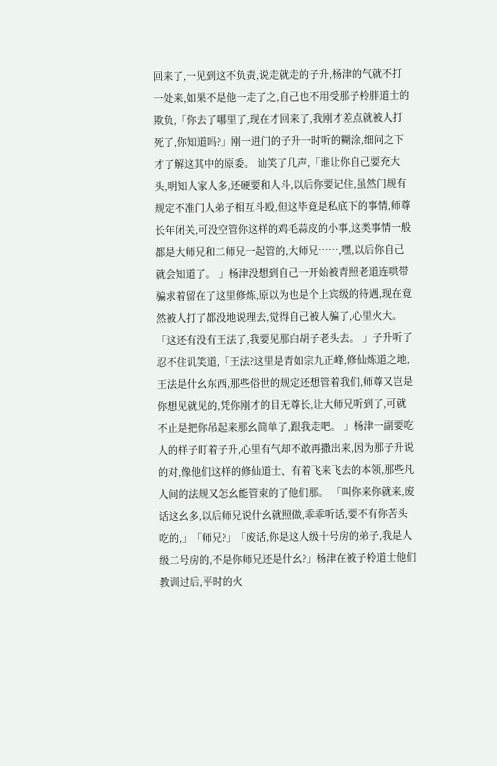回来了,一见到这不负责,说走就走的子升,杨津的气就不打一处来,如果不是他一走了之,自己也不用受那子柃胖道士的欺负,「你去了哪里了,现在才回来了,我刚才差点就被人打死了,你知道吗?」刚一进门的子升一时听的糊涂,细问之下才了解这其中的原委。 讪笑了几声,「谁让你自己要充大头,明知人家人多,还硬要和人斗,以后你要记住,虽然门规有规定不准门人弟子相互斗殴,但这毕竟是私底下的事情,师尊长年闭关,可没空管你这样的鸡毛蒜皮的小事,这类事情一般都是大师兄和二师兄一起管的,大师兄……,嘿,以后你自己就会知道了。 」杨津没想到自己一开始被青照老道连哄带骗求着留在了这里修炼,原以为也是个上宾级的待遇,现在竟然被人打了都没地说理去,觉得自己被人骗了,心里火大。 「这还有没有王法了,我要见那白胡子老头去。 」子升听了忍不住讥笑道,「王法?这里是青如宗九正峰,修仙炼道之地,王法是什幺东西,那些俗世的规定还想管着我们,师尊又岂是你想见就见的,凭你刚才的目无尊长,让大师兄听到了,可就不止是把你吊起来那幺简单了,跟我走吧。 」杨津一副要吃人的样子盯着子升,心里有气却不敢再撒出来,因为那子升说的对,像他们这样的修仙道士、有着飞来飞去的本领,那些凡人间的法规又怎幺能管束的了他们那。 「叫你来你就来,废话这幺多,以后师兄说什幺就照做,乖乖听话,要不有你苦头吃的,」「师兄?」「废话,你是这人级十号房的弟子,我是人级二号房的,不是你师兄还是什幺?」杨津在被子柃道士他们教训过后,平时的火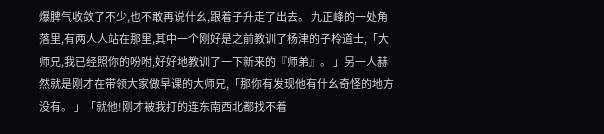爆脾气收敛了不少,也不敢再说什幺,跟着子升走了出去。 九正峰的一处角落里,有两人人站在那里,其中一个刚好是之前教训了杨津的子柃道士,「大师兄,我已经照你的吩咐,好好地教训了一下新来的『师弟』。 」另一人赫然就是刚才在带领大家做早课的大师兄,「那你有发现他有什幺奇怪的地方没有。 」「就他!刚才被我打的连东南西北都找不着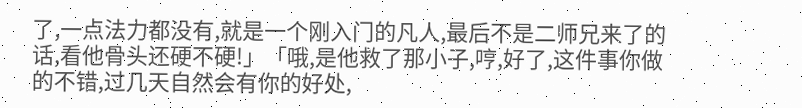了,一点法力都没有,就是一个刚入门的凡人,最后不是二师兄来了的话,看他骨头还硬不硬!」「哦,是他救了那小子,哼,好了,这件事你做的不错,过几天自然会有你的好处,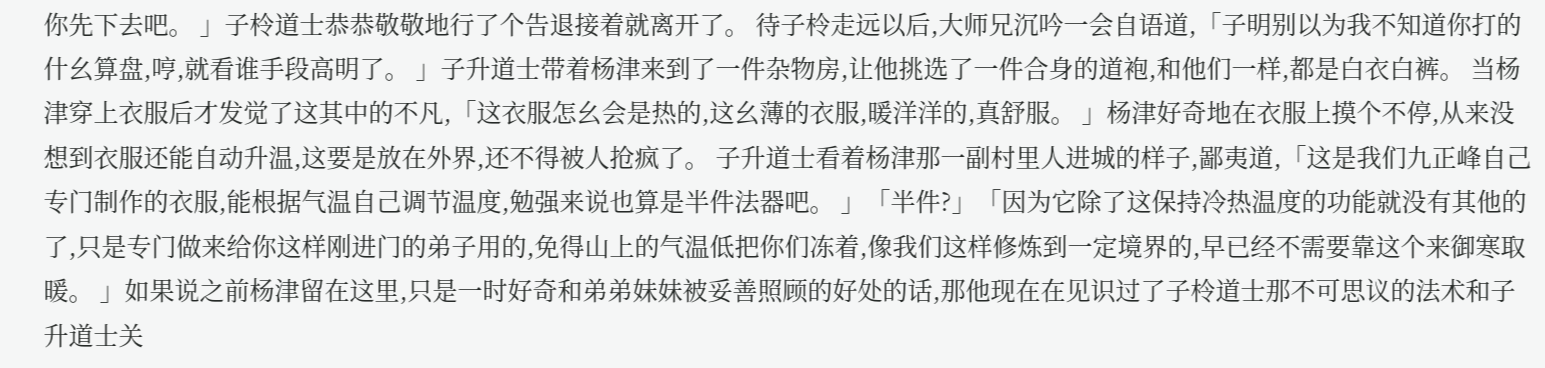你先下去吧。 」子柃道士恭恭敬敬地行了个告退接着就离开了。 待子柃走远以后,大师兄沉吟一会自语道,「子明别以为我不知道你打的什幺算盘,哼,就看谁手段高明了。 」子升道士带着杨津来到了一件杂物房,让他挑选了一件合身的道袍,和他们一样,都是白衣白裤。 当杨津穿上衣服后才发觉了这其中的不凡,「这衣服怎幺会是热的,这幺薄的衣服,暖洋洋的,真舒服。 」杨津好奇地在衣服上摸个不停,从来没想到衣服还能自动升温,这要是放在外界,还不得被人抢疯了。 子升道士看着杨津那一副村里人进城的样子,鄙夷道,「这是我们九正峰自己专门制作的衣服,能根据气温自己调节温度,勉强来说也算是半件法器吧。 」「半件?」「因为它除了这保持冷热温度的功能就没有其他的了,只是专门做来给你这样刚进门的弟子用的,免得山上的气温低把你们冻着,像我们这样修炼到一定境界的,早已经不需要靠这个来御寒取暖。 」如果说之前杨津留在这里,只是一时好奇和弟弟妹妹被妥善照顾的好处的话,那他现在在见识过了子柃道士那不可思议的法术和子升道士关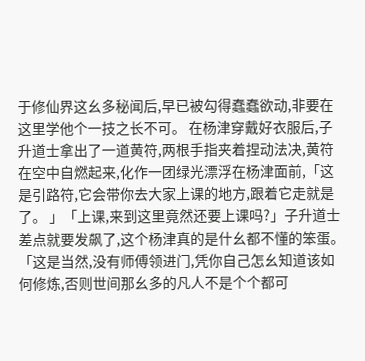于修仙界这幺多秘闻后,早已被勾得蠢蠢欲动,非要在这里学他个一技之长不可。 在杨津穿戴好衣服后,子升道士拿出了一道黄符,两根手指夹着捏动法决,黄符在空中自燃起来,化作一团绿光漂浮在杨津面前,「这是引路符,它会带你去大家上课的地方,跟着它走就是了。 」「上课,来到这里竟然还要上课吗?」子升道士差点就要发飙了,这个杨津真的是什幺都不懂的笨蛋。 「这是当然,没有师傅领进门,凭你自己怎幺知道该如何修炼,否则世间那幺多的凡人不是个个都可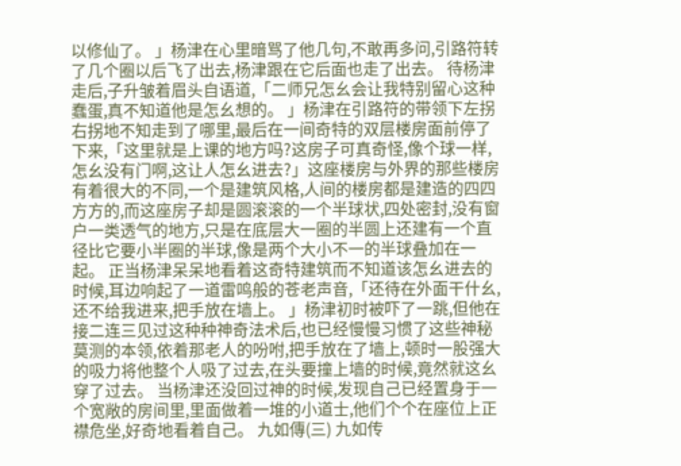以修仙了。 」杨津在心里暗骂了他几句,不敢再多问,引路符转了几个圈以后飞了出去,杨津跟在它后面也走了出去。 待杨津走后,子升皱着眉头自语道,「二师兄怎幺会让我特别留心这种蠢蛋,真不知道他是怎幺想的。 」杨津在引路符的带领下左拐右拐地不知走到了哪里,最后在一间奇特的双层楼房面前停了下来,「这里就是上课的地方吗?这房子可真奇怪,像个球一样,怎幺没有门啊,这让人怎幺进去?」这座楼房与外界的那些楼房有着很大的不同,一个是建筑风格,人间的楼房都是建造的四四方方的,而这座房子却是圆滚滚的一个半球状,四处密封,没有窗户一类透气的地方,只是在底层大一圈的半圆上还建有一个直径比它要小半圈的半球,像是两个大小不一的半球叠加在一起。 正当杨津呆呆地看着这奇特建筑而不知道该怎幺进去的时候,耳边响起了一道雷鸣般的苍老声音,「还待在外面干什幺,还不给我进来,把手放在墙上。 」杨津初时被吓了一跳,但他在接二连三见过这种种神奇法术后,也已经慢慢习惯了这些神秘莫测的本领,依着那老人的吩咐,把手放在了墙上,顿时一股强大的吸力将他整个人吸了过去,在头要撞上墙的时候,竟然就这幺穿了过去。 当杨津还没回过神的时候,发现自己已经置身于一个宽敞的房间里,里面做着一堆的小道士,他们个个在座位上正襟危坐,好奇地看着自己。 九如傳(三) 九如传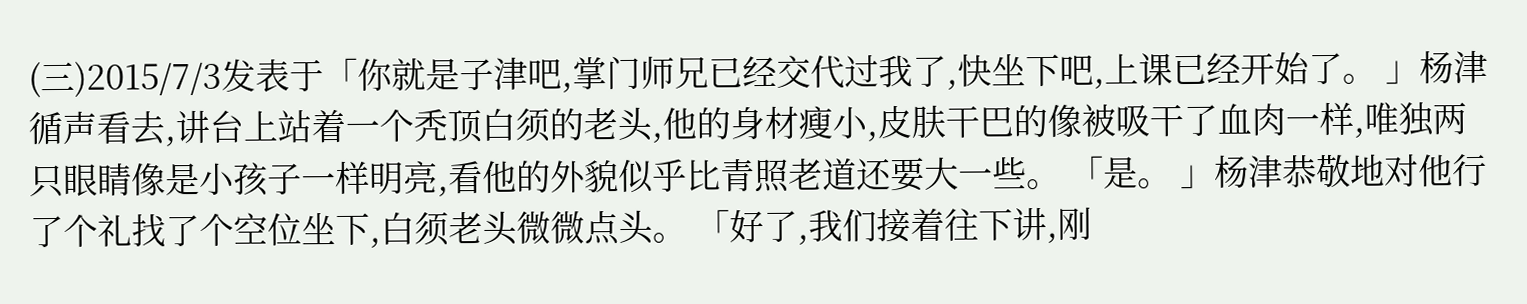(三)2015/7/3发表于「你就是子津吧,掌门师兄已经交代过我了,快坐下吧,上课已经开始了。 」杨津循声看去,讲台上站着一个秃顶白须的老头,他的身材瘦小,皮肤干巴的像被吸干了血肉一样,唯独两只眼睛像是小孩子一样明亮,看他的外貌似乎比青照老道还要大一些。 「是。 」杨津恭敬地对他行了个礼找了个空位坐下,白须老头微微点头。 「好了,我们接着往下讲,刚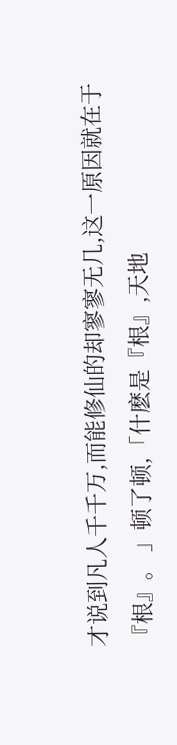才说到凡人千千万,而能修仙的却寥寥无几,这一原因就在于『根』。 」顿了顿,「什麽是『根』,天地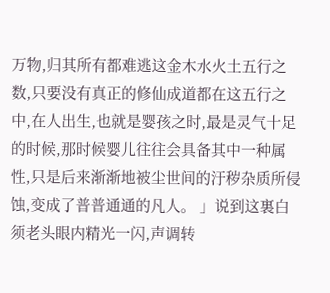万物,归其所有都难逃这金木水火土五行之数,只要没有真正的修仙成道都在这五行之中,在人出生,也就是婴孩之时,最是灵气十足的时候,那时候婴儿往往会具备其中一种属性,只是后来渐渐地被尘世间的汙秽杂质所侵蚀,变成了普普通通的凡人。 」说到这裏白须老头眼内精光一闪,声调转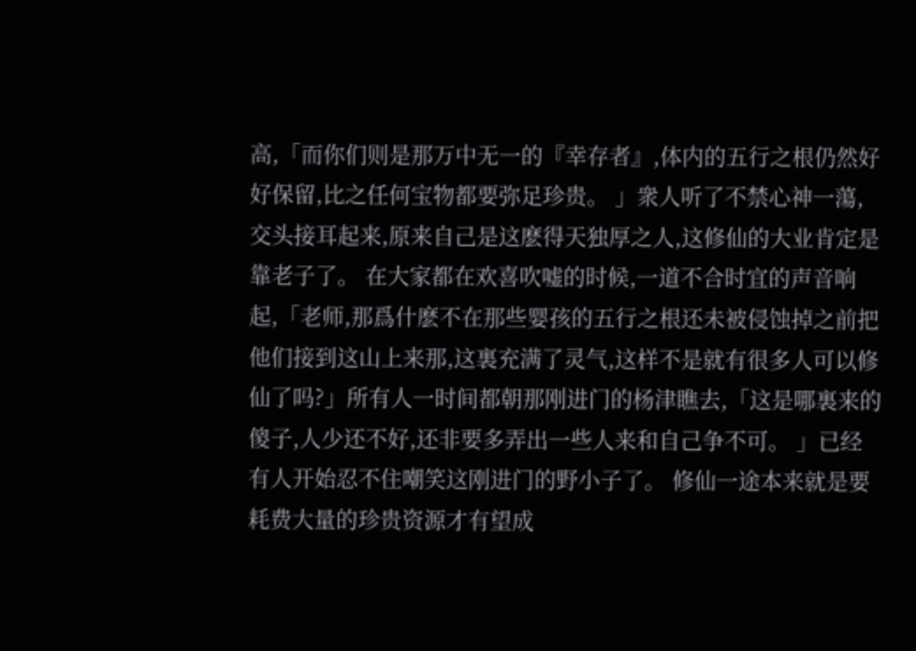高,「而你们则是那万中无一的『幸存者』,体内的五行之根仍然好好保留,比之任何宝物都要弥足珍贵。 」衆人听了不禁心神一蕩,交头接耳起来,原来自己是这麽得天独厚之人,这修仙的大业肯定是靠老子了。 在大家都在欢喜吹嘘的时候,一道不合时宜的声音响起,「老师,那爲什麽不在那些婴孩的五行之根还未被侵蚀掉之前把他们接到这山上来那,这裏充满了灵气,这样不是就有很多人可以修仙了吗?」所有人一时间都朝那刚进门的杨津瞧去,「这是哪裏来的傻子,人少还不好,还非要多弄出一些人来和自己争不可。 」已经有人开始忍不住嘲笑这刚进门的野小子了。 修仙一途本来就是要耗费大量的珍贵资源才有望成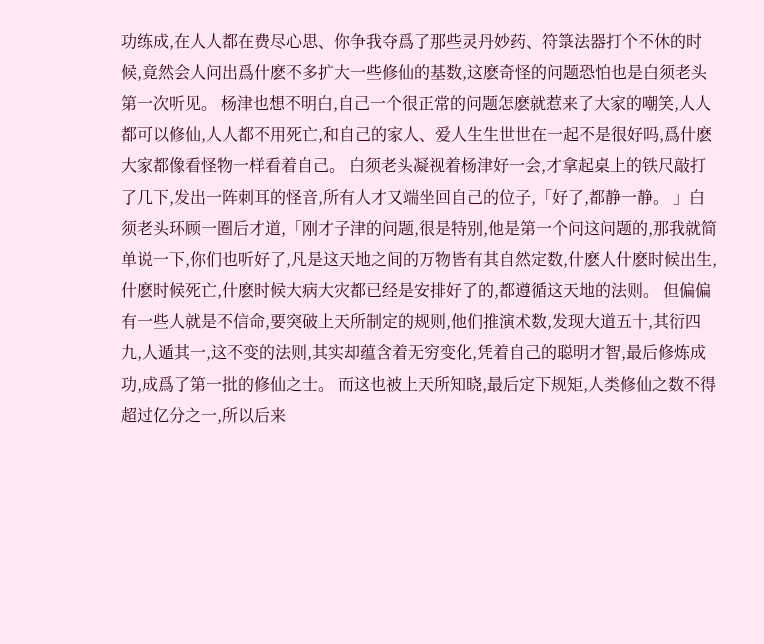功练成,在人人都在费尽心思、你争我夺爲了那些灵丹妙药、符箓法器打个不休的时候,竟然会人问出爲什麽不多扩大一些修仙的基数,这麽奇怪的问题恐怕也是白须老头第一次听见。 杨津也想不明白,自己一个很正常的问题怎麽就惹来了大家的嘲笑,人人都可以修仙,人人都不用死亡,和自己的家人、爱人生生世世在一起不是很好吗,爲什麽大家都像看怪物一样看着自己。 白须老头凝视着杨津好一会,才拿起桌上的铁尺敲打了几下,发出一阵刺耳的怪音,所有人才又端坐回自己的位子,「好了,都静一静。 」白须老头环顾一圈后才道,「刚才子津的问题,很是特别,他是第一个问这问题的,那我就简单说一下,你们也听好了,凡是这天地之间的万物皆有其自然定数,什麽人什麽时候出生,什麽时候死亡,什麽时候大病大灾都已经是安排好了的,都遵循这天地的法则。 但偏偏有一些人就是不信命,要突破上天所制定的规则,他们推演术数,发现大道五十,其衍四九,人遁其一,这不变的法则,其实却蕴含着无穷变化,凭着自己的聪明才智,最后修炼成功,成爲了第一批的修仙之士。 而这也被上天所知晓,最后定下规矩,人类修仙之数不得超过亿分之一,所以后来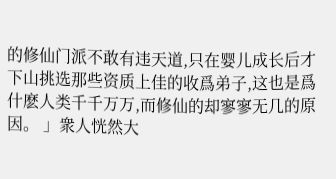的修仙门派不敢有违天道,只在婴儿成长后才下山挑选那些资质上佳的收爲弟子,这也是爲什麽人类千千万万,而修仙的却寥寥无几的原因。 」衆人恍然大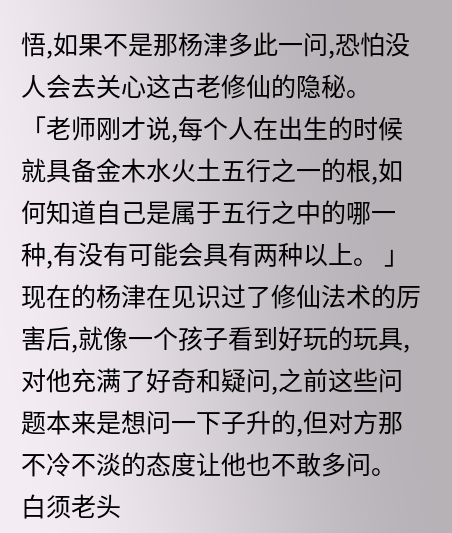悟,如果不是那杨津多此一问,恐怕没人会去关心这古老修仙的隐秘。 「老师刚才说,每个人在出生的时候就具备金木水火土五行之一的根,如何知道自己是属于五行之中的哪一种,有没有可能会具有两种以上。 」现在的杨津在见识过了修仙法术的厉害后,就像一个孩子看到好玩的玩具,对他充满了好奇和疑问,之前这些问题本来是想问一下子升的,但对方那不冷不淡的态度让他也不敢多问。 白须老头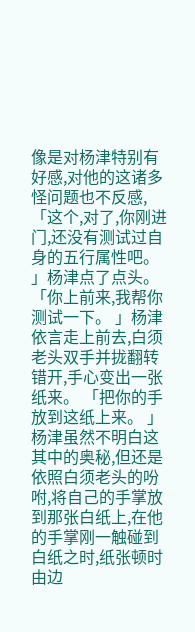像是对杨津特别有好感,对他的这诸多怪问题也不反感,「这个,对了,你刚进门,还没有测试过自身的五行属性吧。 」杨津点了点头。 「你上前来,我帮你测试一下。 」杨津依言走上前去,白须老头双手并拢翻转错开,手心变出一张纸来。 「把你的手放到这纸上来。 」杨津虽然不明白这其中的奥秘,但还是依照白须老头的吩咐,将自己的手掌放到那张白纸上,在他的手掌刚一触碰到白纸之时,纸张顿时由边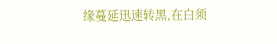缘蔓延迅速转黑,在白须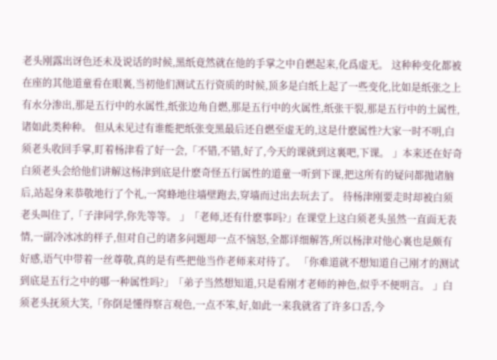老头刚露出讶色还未及说话的时候,黑纸竟然就在他的手掌之中自燃起来,化爲虚无。 这种种变化都被在座的其他道童看在眼裏,当初他们测试五行资质的时候,顶多是白纸上起了一些变化,比如是纸张之上有水分渗出,那是五行中的水属性,纸张边角自燃,那是五行中的火属性,纸张干裂,那是五行中的土属性,诸如此类种种。 但从未见过有谁能把纸张变黑最后还自燃至虚无的,这是什麽属性?大家一时不明,白须老头收回手掌,盯着杨津看了好一会,「不错,不错,好了,今天的课就到这裏吧,下课。 」本来还在好奇白须老头会给他们讲解这杨津到底是什麽奇怪五行属性的道童一听到下课,把这所有的疑问都抛诸脑后,站起身来恭敬地行了个礼,一窝蜂地往墙壁跑去,穿墙而过出去玩去了。 待杨津刚要走时却被白须老头叫住了,「子津同学,你先等等。 」「老师,还有什麽事吗?」在课堂上这白须老头虽然一直面无表情,一副冷冰冰的样子,但对自己的诸多问题却一点不恼怒,全都详细解答,所以杨津对他心裏也是颇有好感,语气中带着一丝尊敬,真的是有些把他当作老师来对待了。 「你难道就不想知道自己刚才的测试到底是五行之中的哪一种属性吗?」「弟子当然想知道,只是看刚才老师的神色,似乎不便明言。 」白须老头抚须大笑,「你倒是懂得察言观色,一点不笨,好,如此一来我就省了许多口舌,今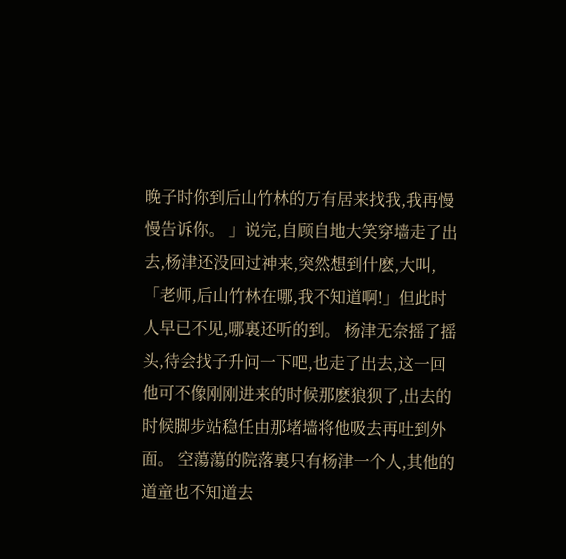晚子时你到后山竹林的万有居来找我,我再慢慢告诉你。 」说完,自顾自地大笑穿墙走了出去,杨津还没回过神来,突然想到什麽,大叫,「老师,后山竹林在哪,我不知道啊!」但此时人早已不见,哪裏还听的到。 杨津无奈摇了摇头,待会找子升问一下吧,也走了出去,这一回他可不像刚刚进来的时候那麽狼狈了,出去的时候脚步站稳任由那堵墙将他吸去再吐到外面。 空蕩蕩的院落裏只有杨津一个人,其他的道童也不知道去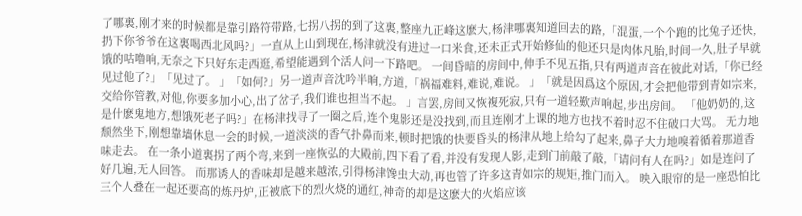了哪裏,刚才来的时候都是靠引路符带路,七拐八拐的到了这裏,整座九正峰这麽大,杨津哪裏知道回去的路,「混蛋,一个个跑的比兔子还快,扔下你爷爷在这裏喝西北风吗?」一直从上山到现在,杨津就没有进过一口米食,还未正式开始修仙的他还只是肉体凡胎,时间一久,肚子早就饿的咕噜响,无奈之下只好东走西逛,希望能遇到个活人问一下路吧。 一间昏暗的房间中,伸手不见五指,只有两道声音在彼此对话,「你已经见过他了?」「见过了。 」「如何?」另一道声音沈吟半晌,方道,「祸福难料,难说,难说。 」「就是因爲这个原因,才会把他带到青如宗来,交给你管教,对他,你要多加小心,出了岔子,我们谁也担当不起。 」言罢,房间又恢複死寂,只有一道轻歎声响起,步出房间。 「他奶奶的,这是什麽鬼地方,想饿死老子吗?」在杨津找寻了一圈之后,连个鬼影还是没找到,而且连刚才上课的地方也找不着时忍不住破口大骂。 无力地颓然坐下,刚想靠墙休息一会的时候,一道淡淡的香气扑鼻而来,顿时把饿的快要昏头的杨津从地上给勾了起来,鼻子大力地嗅着循着那道香味走去。 在一条小道裏拐了两个弯,来到一座恢弘的大殿前,四下看了看,并没有发现人影,走到门前敲了敲,「请问有人在吗?」如是连问了好几遍,无人回答。 而那诱人的香味却是越来越浓,引得杨津馋虫大动,再也管了许多这青如宗的规矩,推门而入。 映入眼帘的是一座恐怕比三个人叠在一起还要高的炼丹炉,正被底下的烈火烧的通红,神奇的却是这麽大的火焰应该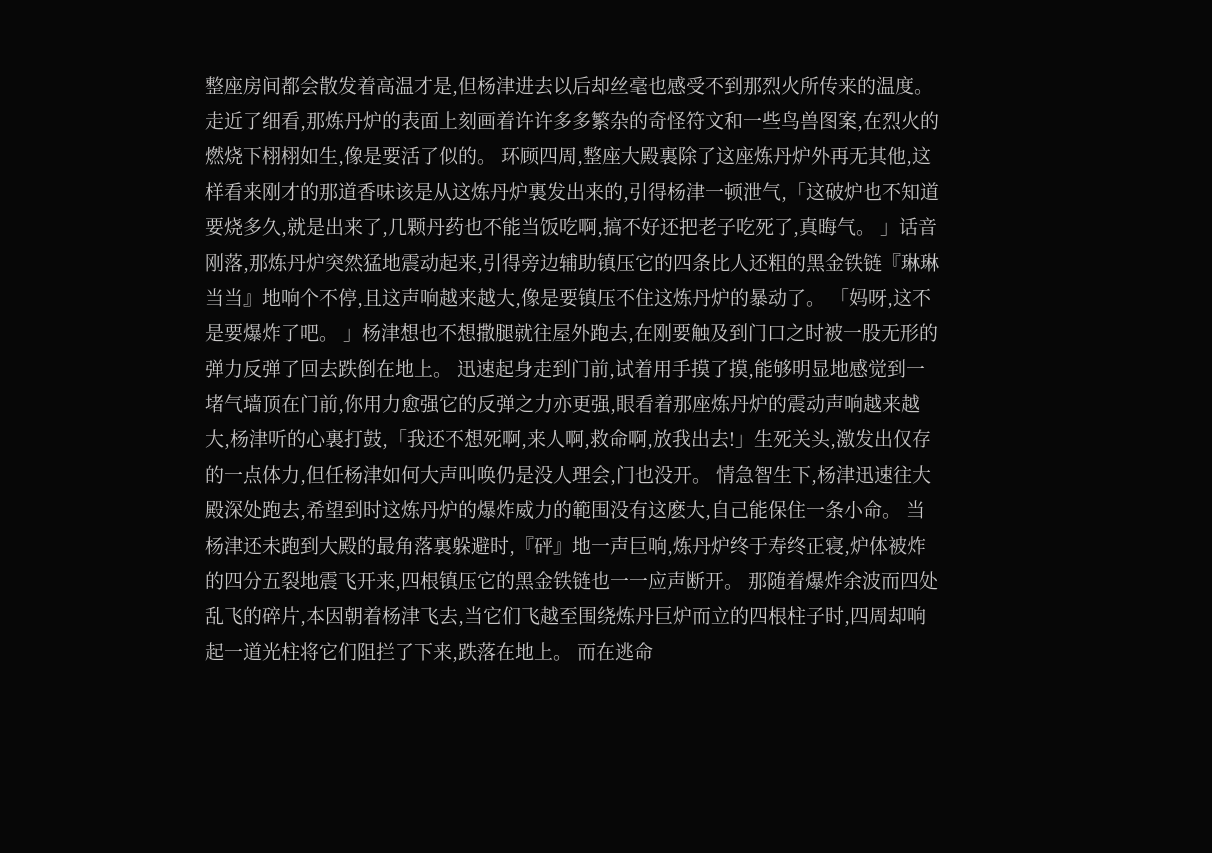整座房间都会散发着高温才是,但杨津进去以后却丝毫也感受不到那烈火所传来的温度。 走近了细看,那炼丹炉的表面上刻画着许许多多繁杂的奇怪符文和一些鸟兽图案,在烈火的燃烧下栩栩如生,像是要活了似的。 环顾四周,整座大殿裏除了这座炼丹炉外再无其他,这样看来刚才的那道香味该是从这炼丹炉裏发出来的,引得杨津一顿泄气,「这破炉也不知道要烧多久,就是出来了,几颗丹药也不能当饭吃啊,搞不好还把老子吃死了,真晦气。 」话音刚落,那炼丹炉突然猛地震动起来,引得旁边辅助镇压它的四条比人还粗的黑金铁链『琳琳当当』地响个不停,且这声响越来越大,像是要镇压不住这炼丹炉的暴动了。 「妈呀,这不是要爆炸了吧。 」杨津想也不想撒腿就往屋外跑去,在刚要触及到门口之时被一股无形的弹力反弹了回去跌倒在地上。 迅速起身走到门前,试着用手摸了摸,能够明显地感觉到一堵气墙顶在门前,你用力愈强它的反弹之力亦更强,眼看着那座炼丹炉的震动声响越来越大,杨津听的心裏打鼓,「我还不想死啊,来人啊,救命啊,放我出去!」生死关头,激发出仅存的一点体力,但任杨津如何大声叫唤仍是没人理会,门也没开。 情急智生下,杨津迅速往大殿深处跑去,希望到时这炼丹炉的爆炸威力的範围没有这麽大,自己能保住一条小命。 当杨津还未跑到大殿的最角落裏躲避时,『砰』地一声巨响,炼丹炉终于寿终正寝,炉体被炸的四分五裂地震飞开来,四根镇压它的黑金铁链也一一应声断开。 那随着爆炸余波而四处乱飞的碎片,本因朝着杨津飞去,当它们飞越至围绕炼丹巨炉而立的四根柱子时,四周却响起一道光柱将它们阻拦了下来,跌落在地上。 而在逃命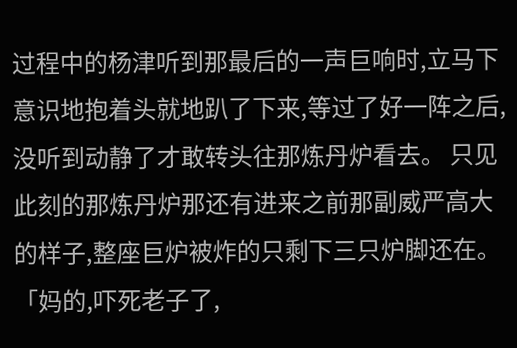过程中的杨津听到那最后的一声巨响时,立马下意识地抱着头就地趴了下来,等过了好一阵之后,没听到动静了才敢转头往那炼丹炉看去。 只见此刻的那炼丹炉那还有进来之前那副威严高大的样子,整座巨炉被炸的只剩下三只炉脚还在。 「妈的,吓死老子了,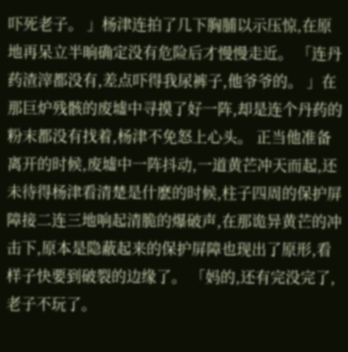吓死老子。 」杨津连拍了几下胸脯以示压惊,在原地再呆立半晌确定没有危险后才慢慢走近。 「连丹药渣滓都没有,差点吓得我尿裤子,他爷爷的。 」在那巨炉残骸的废墟中寻摸了好一阵,却是连个丹药的粉末都没有找着,杨津不免怒上心头。 正当他准备离开的时候,废墟中一阵抖动,一道黄芒冲天而起,还未待得杨津看清楚是什麽的时候,柱子四周的保护屏障接二连三地响起清脆的爆破声,在那诡异黄芒的冲击下,原本是隐蔽起来的保护屏障也现出了原形,看样子快要到破裂的边缘了。 「妈的,还有完没完了,老子不玩了。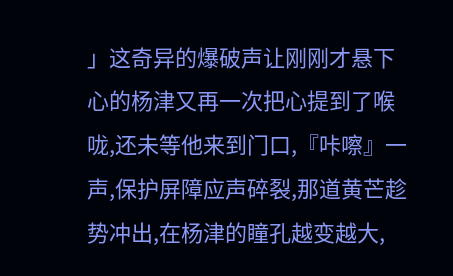」这奇异的爆破声让刚刚才悬下心的杨津又再一次把心提到了喉咙,还未等他来到门口,『咔嚓』一声,保护屏障应声碎裂,那道黄芒趁势冲出,在杨津的瞳孔越变越大,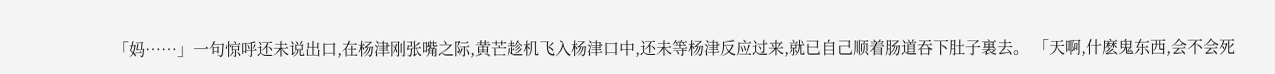「妈……」一句惊呼还未说出口,在杨津刚张嘴之际,黄芒趁机飞入杨津口中,还未等杨津反应过来,就已自己顺着肠道吞下肚子裏去。 「天啊,什麽鬼东西,会不会死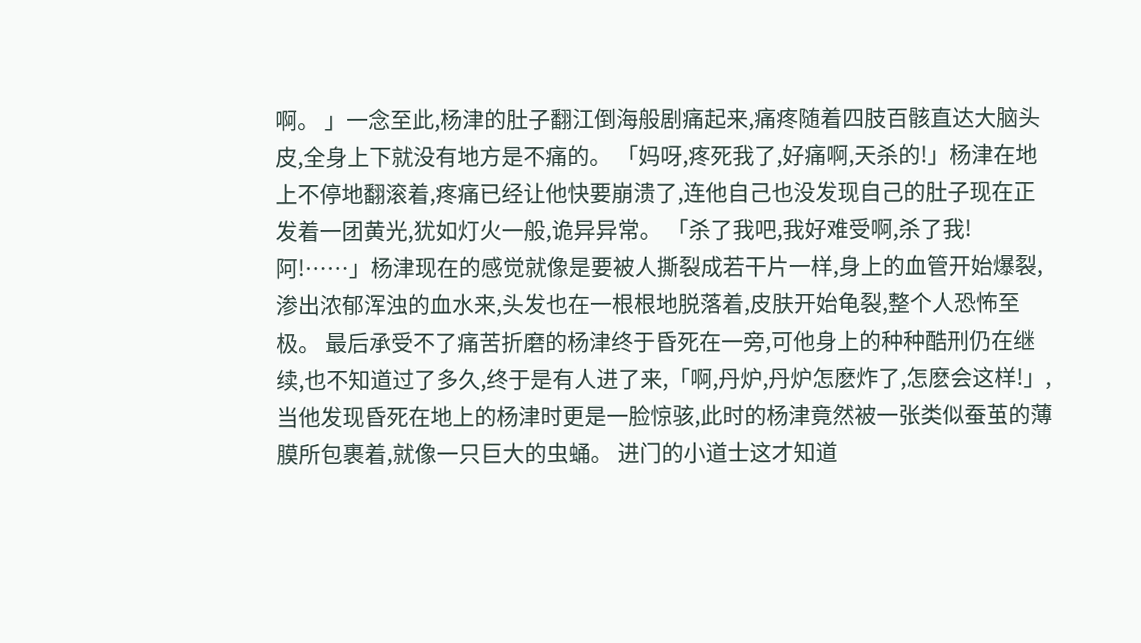啊。 」一念至此,杨津的肚子翻江倒海般剧痛起来,痛疼随着四肢百骸直达大脑头皮,全身上下就没有地方是不痛的。 「妈呀,疼死我了,好痛啊,天杀的!」杨津在地上不停地翻滚着,疼痛已经让他快要崩溃了,连他自己也没发现自己的肚子现在正发着一团黄光,犹如灯火一般,诡异异常。 「杀了我吧,我好难受啊,杀了我!阿!……」杨津现在的感觉就像是要被人撕裂成若干片一样,身上的血管开始爆裂,渗出浓郁浑浊的血水来,头发也在一根根地脱落着,皮肤开始龟裂,整个人恐怖至极。 最后承受不了痛苦折磨的杨津终于昏死在一旁,可他身上的种种酷刑仍在继续,也不知道过了多久,终于是有人进了来,「啊,丹炉,丹炉怎麽炸了,怎麽会这样!」,当他发现昏死在地上的杨津时更是一脸惊骇,此时的杨津竟然被一张类似蚕茧的薄膜所包裹着,就像一只巨大的虫蛹。 进门的小道士这才知道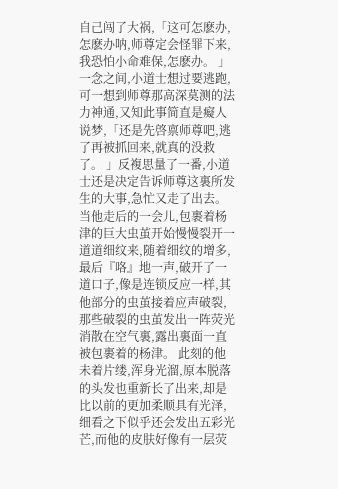自己闯了大祸,「这可怎麽办,怎麽办呐,师尊定会怪罪下来,我恐怕小命难保,怎麽办。 」一念之间,小道士想过要逃跑,可一想到师尊那高深莫测的法力神通,又知此事简直是癡人说梦,「还是先啓禀师尊吧,逃了再被抓回来,就真的没救了。 」反複思量了一番,小道士还是决定告诉师尊这裏所发生的大事,急忙又走了出去。 当他走后的一会儿,包裹着杨津的巨大虫茧开始慢慢裂开一道道细纹来,随着细纹的增多,最后『咯』地一声,破开了一道口子,像是连锁反应一样,其他部分的虫茧接着应声破裂,那些破裂的虫茧发出一阵荧光消散在空气裏,露出裏面一直被包裹着的杨津。 此刻的他未着片缕,浑身光溜,原本脱落的头发也重新长了出来,却是比以前的更加柔顺具有光泽,细看之下似乎还会发出五彩光芒,而他的皮肤好像有一层荧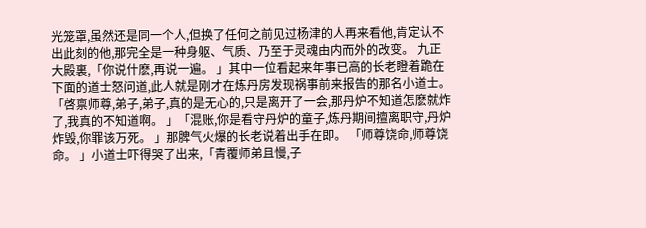光笼罩,虽然还是同一个人,但换了任何之前见过杨津的人再来看他,肯定认不出此刻的他,那完全是一种身躯、气质、乃至于灵魂由内而外的改变。 九正大殿裏,「你说什麽,再说一遍。 」其中一位看起来年事已高的长老瞪着跪在下面的道士怒问道,此人就是刚才在炼丹房发现祸事前来报告的那名小道士。 「啓禀师尊,弟子,弟子,真的是无心的,只是离开了一会,那丹炉不知道怎麽就炸了,我真的不知道啊。 」「混账,你是看守丹炉的童子,炼丹期间擅离职守,丹炉炸毁,你罪该万死。 」那脾气火爆的长老说着出手在即。 「师尊饶命,师尊饶命。 」小道士吓得哭了出来,「青覆师弟且慢,子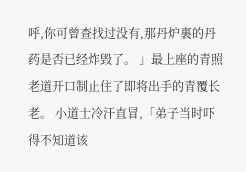呼,你可曾查找过没有,那丹炉裏的丹药是否已经炸毁了。 」最上座的青照老道开口制止住了即将出手的青覆长老。 小道士冷汗直冒,「弟子当时吓得不知道该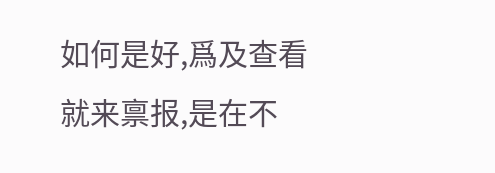如何是好,爲及查看就来禀报,是在不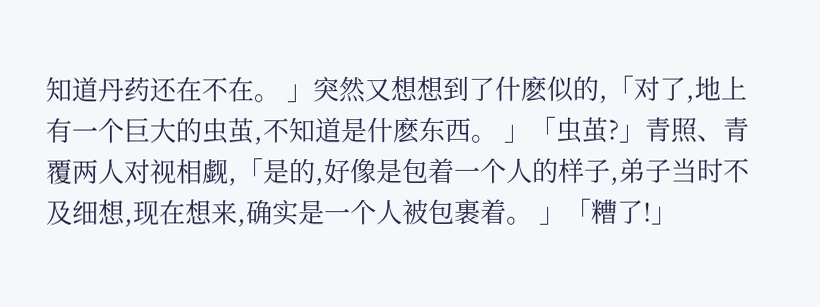知道丹药还在不在。 」突然又想想到了什麽似的,「对了,地上有一个巨大的虫茧,不知道是什麽东西。 」「虫茧?」青照、青覆两人对视相觑,「是的,好像是包着一个人的样子,弟子当时不及细想,现在想来,确实是一个人被包裹着。 」「糟了!」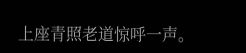上座青照老道惊呼一声。